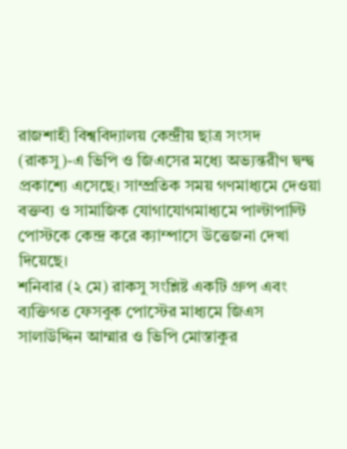রাজশাহী বিশ্ববিদ্যালয় কেন্দ্রীয় ছাত্র সংসদ (রাকসু)-এ ভিপি ও জিএসের মধ্যে অভ্যন্তরীণ দ্বন্দ্ব প্রকাশ্যে এসেছে। সাম্প্রতিক সময় গণমাধ্যমে দেওয়া বক্তব্য ও সামাজিক যোগাযোগমাধ্যমে পাল্টাপাল্টি পোস্টকে কেন্দ্র করে ক্যাম্পাসে উত্তেজনা দেখা দিয়েছে।
শনিবার (২ মে) রাকসু সংশ্লিষ্ট একটি গ্রুপ এবং ব্যক্তিগত ফেসবুক পোস্টের মাধ্যমে জিএস সালাউদ্দিন আম্মার ও ভিপি মোস্তাকুর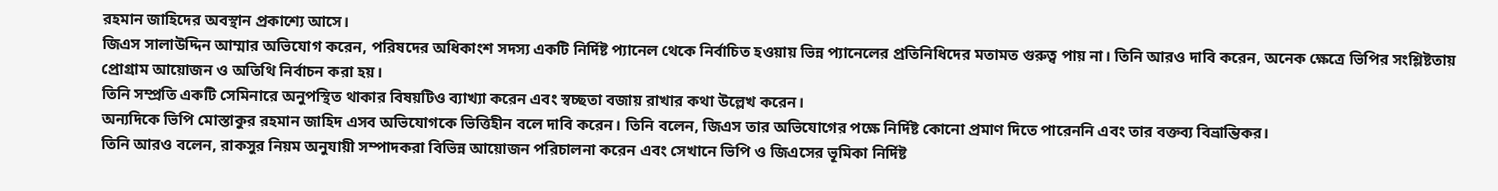রহমান জাহিদের অবস্থান প্রকাশ্যে আসে।
জিএস সালাউদ্দিন আম্মার অভিযোগ করেন, পরিষদের অধিকাংশ সদস্য একটি নির্দিষ্ট প্যানেল থেকে নির্বাচিত হওয়ায় ভিন্ন প্যানেলের প্রতিনিধিদের মতামত গুরুত্ব পায় না। তিনি আরও দাবি করেন, অনেক ক্ষেত্রে ভিপির সংশ্লিষ্টতায় প্রোগ্রাম আয়োজন ও অতিথি নির্বাচন করা হয়।
তিনি সম্প্রতি একটি সেমিনারে অনুপস্থিত থাকার বিষয়টিও ব্যাখ্যা করেন এবং স্বচ্ছতা বজায় রাখার কথা উল্লেখ করেন।
অন্যদিকে ভিপি মোস্তাকুর রহমান জাহিদ এসব অভিযোগকে ভিত্তিহীন বলে দাবি করেন। তিনি বলেন, জিএস তার অভিযোগের পক্ষে নির্দিষ্ট কোনো প্রমাণ দিতে পারেননি এবং তার বক্তব্য বিভ্রান্তিকর।
তিনি আরও বলেন, রাকসুর নিয়ম অনুযায়ী সম্পাদকরা বিভিন্ন আয়োজন পরিচালনা করেন এবং সেখানে ভিপি ও জিএসের ভূমিকা নির্দিষ্ট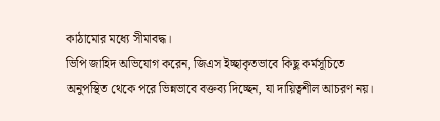কাঠামোর মধ্যে সীমাবদ্ধ।
ভিপি জাহিদ অভিযোগ করেন, জিএস ইচ্ছাকৃতভাবে কিছু কর্মসূচিতে অনুপস্থিত থেকে পরে ভিন্নভাবে বক্তব্য দিচ্ছেন, যা দায়িত্বশীল আচরণ নয়।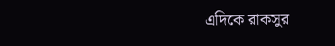এদিকে রাকসুর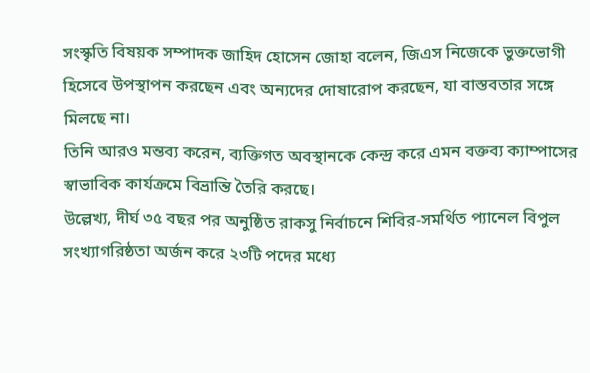সংস্কৃতি বিষয়ক সম্পাদক জাহিদ হোসেন জোহা বলেন, জিএস নিজেকে ভুক্তভোগী হিসেবে উপস্থাপন করছেন এবং অন্যদের দোষারোপ করছেন, যা বাস্তবতার সঙ্গে মিলছে না।
তিনি আরও মন্তব্য করেন, ব্যক্তিগত অবস্থানকে কেন্দ্র করে এমন বক্তব্য ক্যাম্পাসের স্বাভাবিক কার্যক্রমে বিভ্রান্তি তৈরি করছে।
উল্লেখ্য, দীর্ঘ ৩৫ বছর পর অনুষ্ঠিত রাকসু নির্বাচনে শিবির-সমর্থিত প্যানেল বিপুল সংখ্যাগরিষ্ঠতা অর্জন করে ২৩টি পদের মধ্যে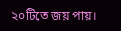২০টিতে জয় পায়।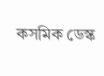কসমিক ডেস্ক